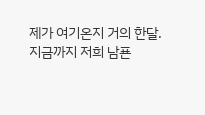제가 여기온지 거의 한달. 지금까지 저희 남푠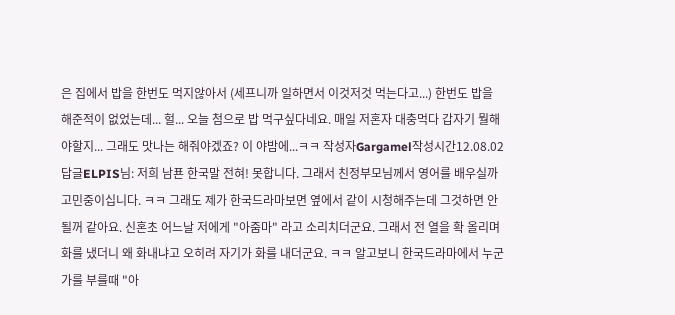은 집에서 밥을 한번도 먹지않아서 (세프니까 일하면서 이것저것 먹는다고...) 한번도 밥을 해준적이 없었는데... 헐... 오늘 첨으로 밥 먹구싶다네요. 매일 저혼자 대충먹다 갑자기 뭘해야할지... 그래도 맛나는 해줘야겠죠? 이 야밤에...ㅋㅋ 작성자Gargamel작성시간12.08.02
답글ELPIS님: 저희 남푠 한국말 전혀! 못합니다. 그래서 친정부모님께서 영어를 배우실까 고민중이십니다. ㅋㅋ 그래도 제가 한국드라마보면 옆에서 같이 시청해주는데 그것하면 안될꺼 같아요. 신혼초 어느날 저에게 "아줌마" 라고 소리치더군요. 그래서 전 열을 확 올리며 화를 냈더니 왜 화내냐고 오히려 자기가 화를 내더군요. ㅋㅋ 알고보니 한국드라마에서 누군가를 부를때 "아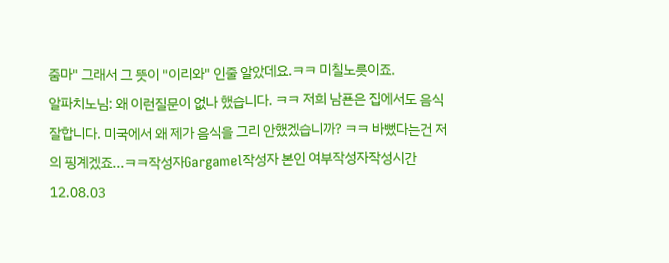줌마" 그래서 그 뜻이 "이리와" 인줄 알았데요.ㅋㅋ 미칠노릇이죠.
알파치노님: 왜 이런질문이 없나 했습니다. ㅋㅋ 저희 남푠은 집에서도 음식 잘합니다. 미국에서 왜 제가 음식을 그리 안했겠습니까? ㅋㅋ 바뻤다는건 저의 핑계겠죠...ㅋㅋ작성자Gargamel작성자 본인 여부작성자작성시간12.08.03